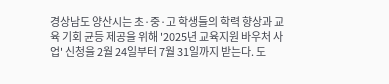경상남도 양산시는 초·중·고 학생들의 학력 향상과 교육 기회 균등 제공을 위해 '2025년 교육지원 바우처 사업' 신청을 2월 24일부터 7월 31일까지 받는다. 도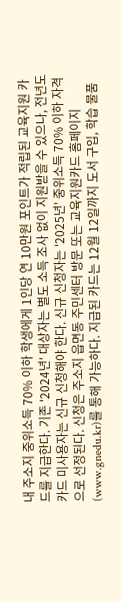내 주소지 중위소득 70% 이하 학생에게 1인당 연 10만원 포인트가 적립된 교육지원 카드를 지급한다. 기존 '2024년' 대상자는 별도 소득 조사 없이 지원받을 수 있으나, 전년도 카드 미사용자는 신규 신청해야 한다. 신규 신청자는 '2025년' 중위소득 70% 이하 자격으로 선정된다. 신청은 주소지 읍면동 주민센터 방문 또는 교육지원카드 홈페이지(www.gnedu.kr)를 통해 가능하다. 지급된 카드는 12월 12일까지 도서 구입, 학습 물품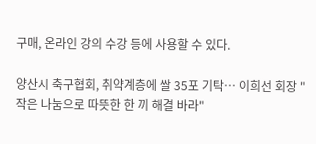구매, 온라인 강의 수강 등에 사용할 수 있다.

양산시 축구협회, 취약계층에 쌀 35포 기탁… 이희선 회장 "작은 나눔으로 따뜻한 한 끼 해결 바라"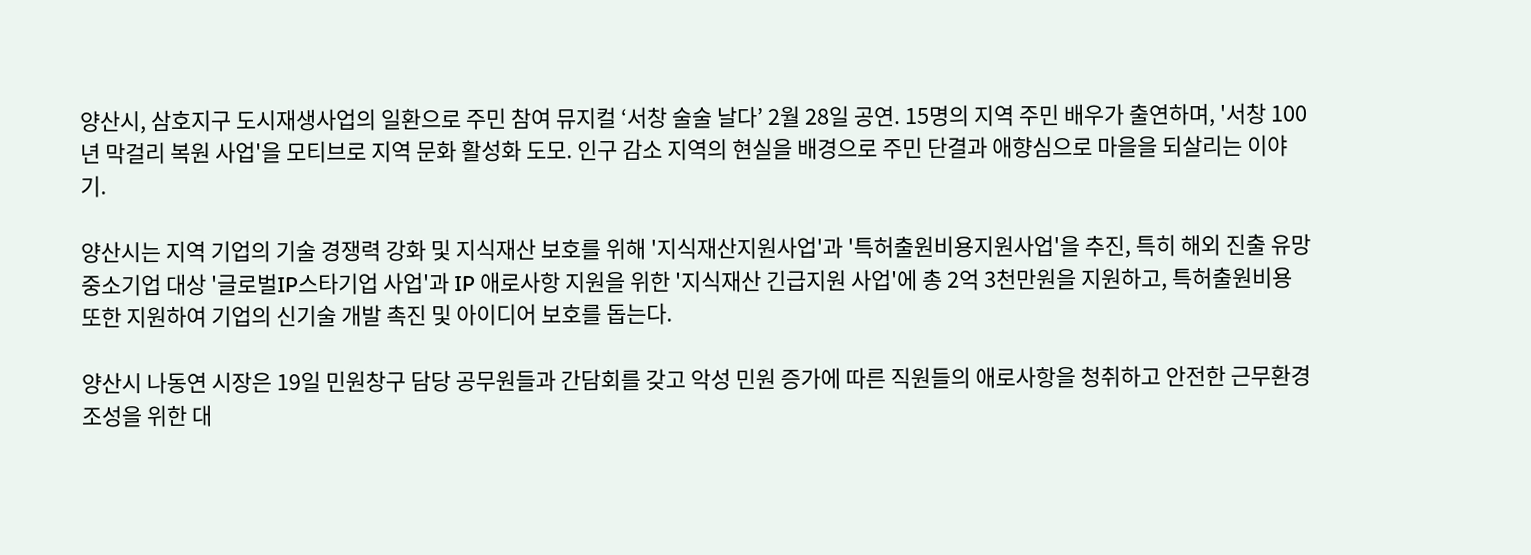양산시, 삼호지구 도시재생사업의 일환으로 주민 참여 뮤지컬 ‘서창 술술 날다’ 2월 28일 공연. 15명의 지역 주민 배우가 출연하며, '서창 100년 막걸리 복원 사업'을 모티브로 지역 문화 활성화 도모. 인구 감소 지역의 현실을 배경으로 주민 단결과 애향심으로 마을을 되살리는 이야기.

양산시는 지역 기업의 기술 경쟁력 강화 및 지식재산 보호를 위해 '지식재산지원사업'과 '특허출원비용지원사업'을 추진, 특히 해외 진출 유망 중소기업 대상 '글로벌IP스타기업 사업'과 IP 애로사항 지원을 위한 '지식재산 긴급지원 사업'에 총 2억 3천만원을 지원하고, 특허출원비용 또한 지원하여 기업의 신기술 개발 촉진 및 아이디어 보호를 돕는다.

양산시 나동연 시장은 19일 민원창구 담당 공무원들과 간담회를 갖고 악성 민원 증가에 따른 직원들의 애로사항을 청취하고 안전한 근무환경 조성을 위한 대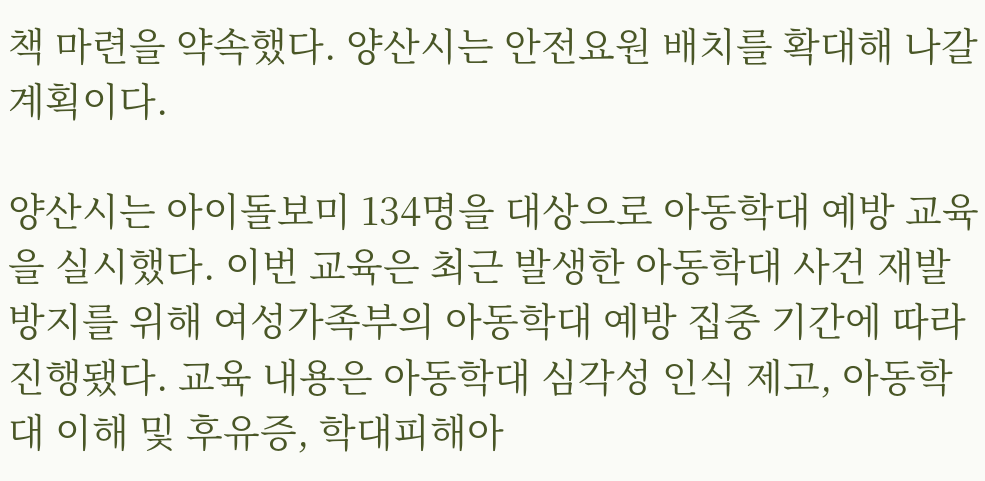책 마련을 약속했다. 양산시는 안전요원 배치를 확대해 나갈 계획이다.

양산시는 아이돌보미 134명을 대상으로 아동학대 예방 교육을 실시했다. 이번 교육은 최근 발생한 아동학대 사건 재발 방지를 위해 여성가족부의 아동학대 예방 집중 기간에 따라 진행됐다. 교육 내용은 아동학대 심각성 인식 제고, 아동학대 이해 및 후유증, 학대피해아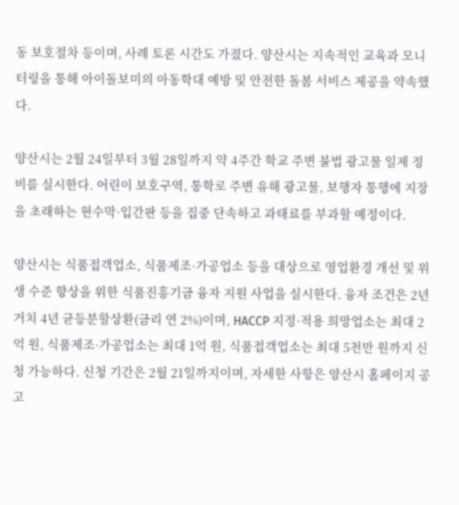동 보호절차 등이며, 사례 토론 시간도 가졌다. 양산시는 지속적인 교육과 모니터링을 통해 아이돌보미의 아동학대 예방 및 안전한 돌봄 서비스 제공을 약속했다.

양산시는 2월 24일부터 3월 28일까지 약 4주간 학교 주변 불법 광고물 일제 정비를 실시한다. 어린이 보호구역, 통학로 주변 유해 광고물, 보행자 통행에 지장을 초래하는 현수막·입간판 등을 집중 단속하고 과태료를 부과할 예정이다.

양산시는 식품접객업소, 식품제조·가공업소 등을 대상으로 영업환경 개선 및 위생 수준 향상을 위한 식품진흥기금 융자 지원 사업을 실시한다. 융자 조건은 2년 거치 4년 균등분할상환(금리 연 2%)이며, HACCP 지정·적용 희망업소는 최대 2억 원, 식품제조·가공업소는 최대 1억 원, 식품접객업소는 최대 5천만 원까지 신청 가능하다. 신청 기간은 2월 21일까지이며, 자세한 사항은 양산시 홈페이지 공고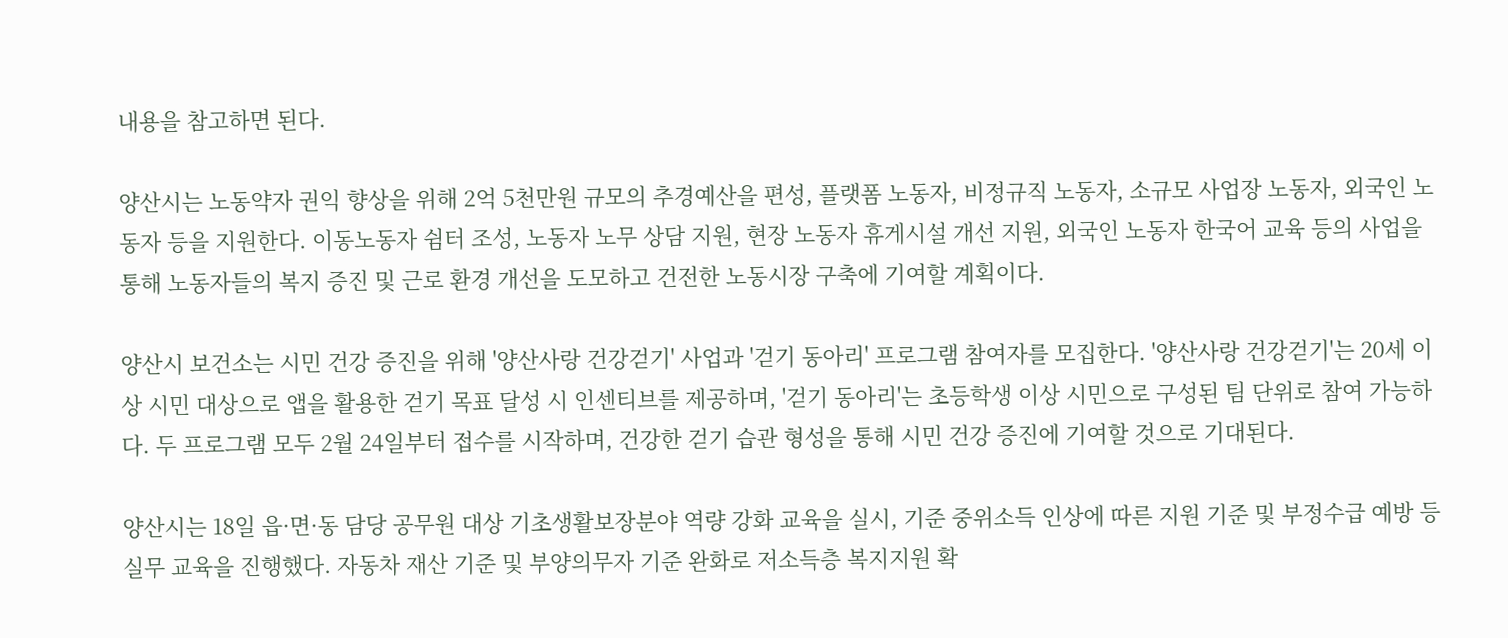내용을 참고하면 된다.

양산시는 노동약자 권익 향상을 위해 2억 5천만원 규모의 추경예산을 편성, 플랫폼 노동자, 비정규직 노동자, 소규모 사업장 노동자, 외국인 노동자 등을 지원한다. 이동노동자 쉼터 조성, 노동자 노무 상담 지원, 현장 노동자 휴게시설 개선 지원, 외국인 노동자 한국어 교육 등의 사업을 통해 노동자들의 복지 증진 및 근로 환경 개선을 도모하고 건전한 노동시장 구축에 기여할 계획이다.

양산시 보건소는 시민 건강 증진을 위해 '양산사랑 건강걷기' 사업과 '걷기 동아리' 프로그램 참여자를 모집한다. '양산사랑 건강걷기'는 20세 이상 시민 대상으로 앱을 활용한 걷기 목표 달성 시 인센티브를 제공하며, '걷기 동아리'는 초등학생 이상 시민으로 구성된 팀 단위로 참여 가능하다. 두 프로그램 모두 2월 24일부터 접수를 시작하며, 건강한 걷기 습관 형성을 통해 시민 건강 증진에 기여할 것으로 기대된다.

양산시는 18일 읍·면·동 담당 공무원 대상 기초생활보장분야 역량 강화 교육을 실시, 기준 중위소득 인상에 따른 지원 기준 및 부정수급 예방 등 실무 교육을 진행했다. 자동차 재산 기준 및 부양의무자 기준 완화로 저소득층 복지지원 확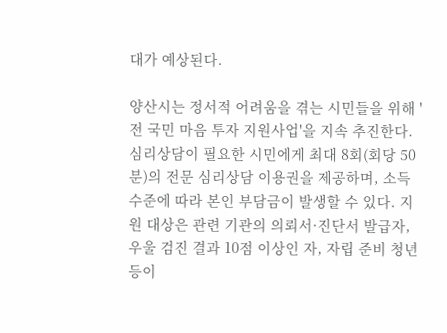대가 예상된다.

양산시는 정서적 어려움을 겪는 시민들을 위해 '전 국민 마음 투자 지원사업'을 지속 추진한다. 심리상담이 필요한 시민에게 최대 8회(회당 50분)의 전문 심리상담 이용권을 제공하며, 소득 수준에 따라 본인 부담금이 발생할 수 있다. 지원 대상은 관련 기관의 의뢰서·진단서 발급자, 우울 검진 결과 10점 이상인 자, 자립 준비 청년 등이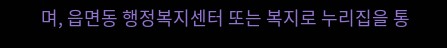며, 읍면동 행정복지센터 또는 복지로 누리집을 통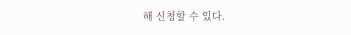해 신청할 수 있다.